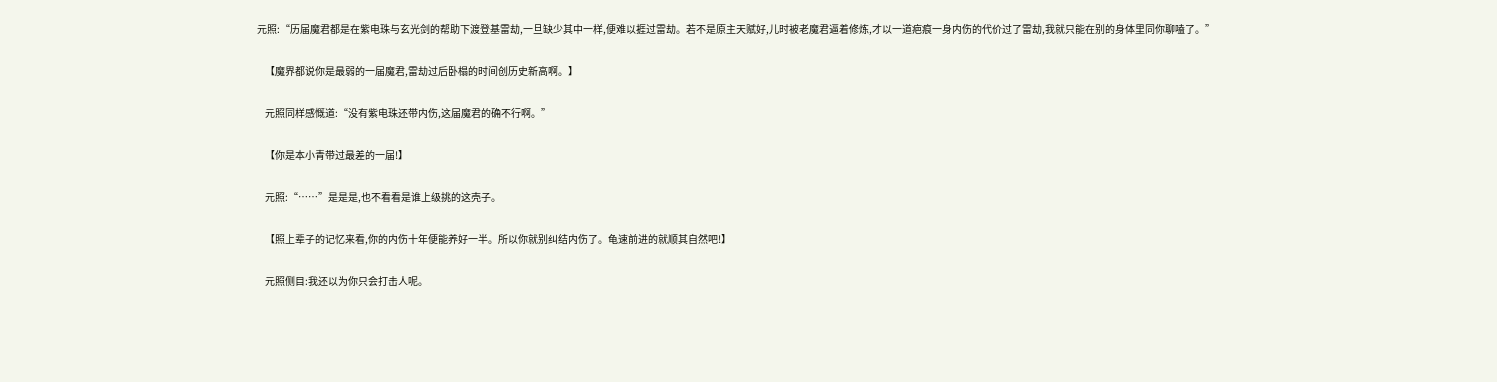元照:“历届魔君都是在紫电珠与玄光剑的帮助下渡登基雷劫,一旦缺少其中一样,便难以捱过雷劫。若不是原主天赋好,儿时被老魔君逼着修炼,才以一道疤痕一身内伤的代价过了雷劫,我就只能在别的身体里同你聊嗑了。”

    【魔界都说你是最弱的一届魔君,雷劫过后卧榻的时间创历史新高啊。】

    元照同样感慨道:“没有紫电珠还带内伤,这届魔君的确不行啊。”

    【你是本小青带过最差的一届!】

    元照:“……”是是是,也不看看是谁上级挑的这壳子。

    【照上辈子的记忆来看,你的内伤十年便能养好一半。所以你就别纠结内伤了。龟速前进的就顺其自然吧!】

    元照侧目:我还以为你只会打击人呢。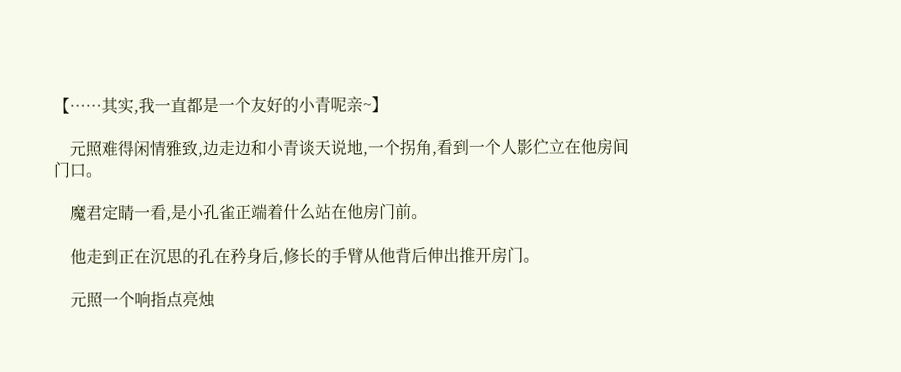【……其实,我一直都是一个友好的小青呢亲~】

    元照难得闲情雅致,边走边和小青谈天说地,一个拐角,看到一个人影伫立在他房间门口。

    魔君定睛一看,是小孔雀正端着什么站在他房门前。

    他走到正在沉思的孔在矜身后,修长的手臂从他背后伸出推开房门。

    元照一个响指点亮烛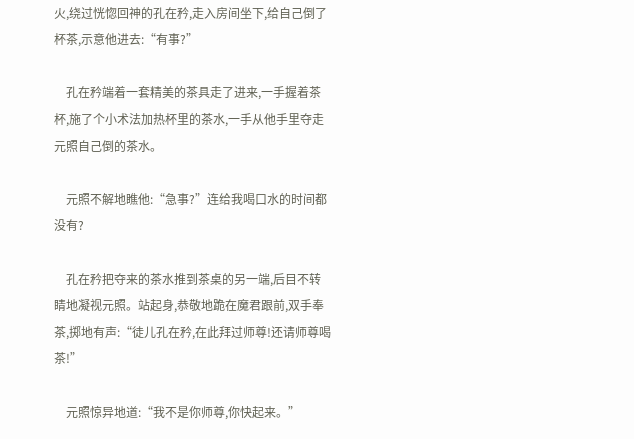火,绕过恍惚回神的孔在矜,走入房间坐下,给自己倒了杯茶,示意他进去:“有事?”

    孔在矜端着一套精美的茶具走了进来,一手握着茶杯,施了个小术法加热杯里的茶水,一手从他手里夺走元照自己倒的茶水。

    元照不解地瞧他:“急事?”连给我喝口水的时间都没有?

    孔在矜把夺来的茶水推到茶桌的另一端,后目不转睛地凝视元照。站起身,恭敬地跪在魔君跟前,双手奉茶,掷地有声:“徒儿孔在矜,在此拜过师尊!还请师尊喝茶!”

    元照惊异地道:“我不是你师尊,你快起来。”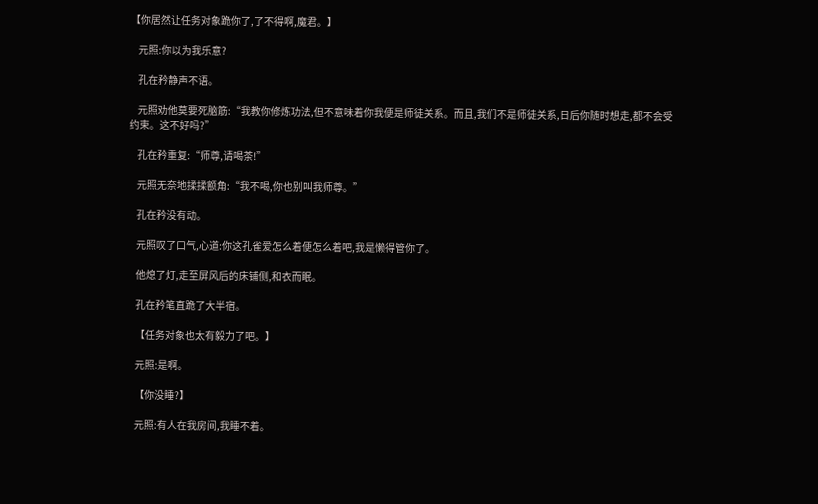【你居然让任务对象跪你了,了不得啊,魔君。】

    元照:你以为我乐意?

    孔在矜静声不语。

    元照劝他莫要死脑筋:“我教你修炼功法,但不意味着你我便是师徒关系。而且,我们不是师徒关系,日后你随时想走,都不会受约束。这不好吗?”

    孔在矜重复:“师尊,请喝茶!”

    元照无奈地揉揉额角:“我不喝,你也别叫我师尊。”

    孔在矜没有动。

    元照叹了口气,心道:你这孔雀爱怎么着便怎么着吧,我是懒得管你了。

    他熄了灯,走至屏风后的床铺侧,和衣而眠。

    孔在矜笔直跪了大半宿。

    【任务对象也太有毅力了吧。】

    元照:是啊。

    【你没睡?】

    元照:有人在我房间,我睡不着。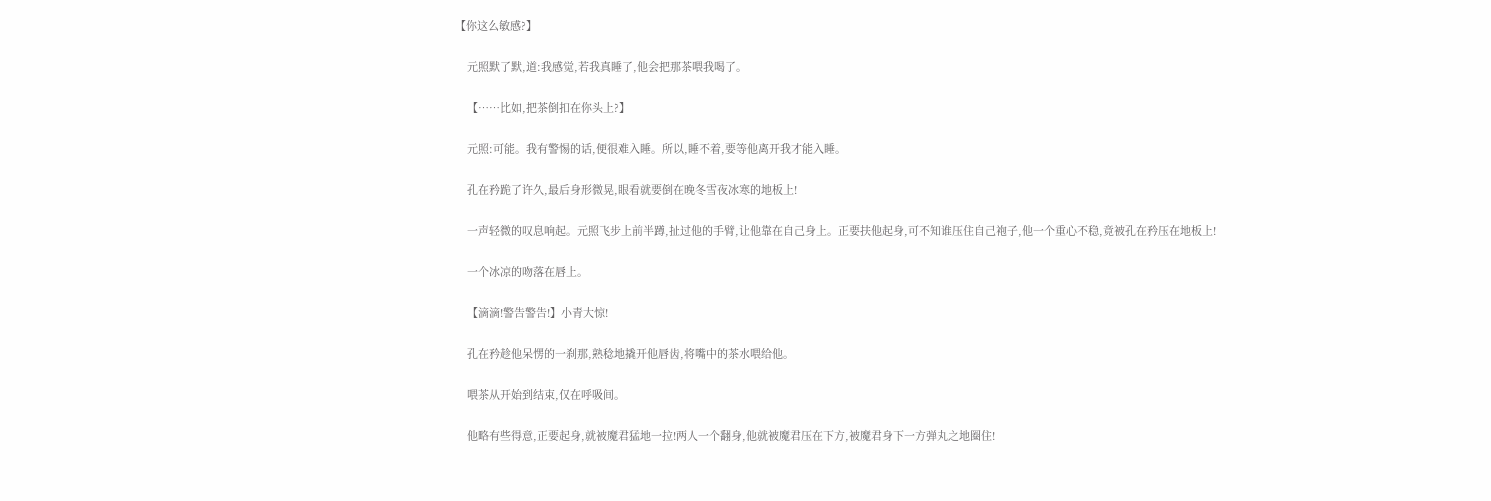【你这么敏感?】

    元照默了默,道:我感觉,若我真睡了,他会把那茶喂我喝了。

    【……比如,把茶倒扣在你头上?】

    元照:可能。我有警惕的话,便很难入睡。所以,睡不着,要等他离开我才能入睡。

    孔在矜跪了许久,最后身形微晃,眼看就要倒在晚冬雪夜冰寒的地板上!

    一声轻微的叹息响起。元照飞步上前半蹲,扯过他的手臂,让他靠在自己身上。正要扶他起身,可不知谁压住自己袍子,他一个重心不稳,竟被孔在矜压在地板上!

    一个冰凉的吻落在唇上。

    【滴滴!警告警告!】小青大惊!

    孔在矜趁他呆愣的一刹那,熟稔地撬开他唇齿,将嘴中的茶水喂给他。

    喂茶从开始到结束,仅在呼吸间。

    他略有些得意,正要起身,就被魔君猛地一拉!两人一个翻身,他就被魔君压在下方,被魔君身下一方弹丸之地圈住!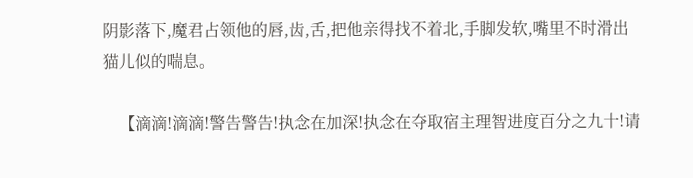阴影落下,魔君占领他的唇,齿,舌,把他亲得找不着北,手脚发软,嘴里不时滑出猫儿似的喘息。

    【滴滴!滴滴!警告警告!执念在加深!执念在夺取宿主理智进度百分之九十!请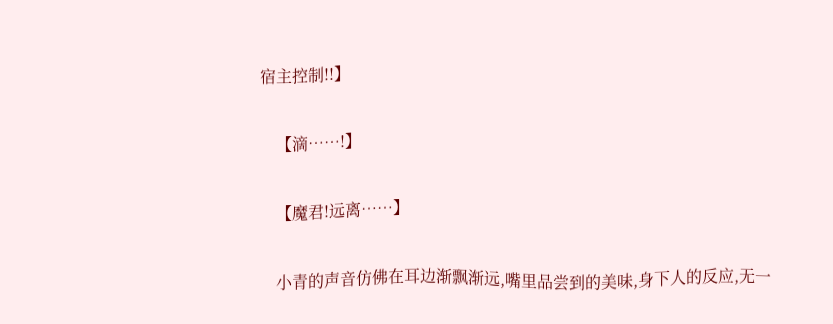宿主控制!!】

    【滴……!】

    【魔君!远离……】

    小青的声音仿佛在耳边渐飘渐远,嘴里品尝到的美味,身下人的反应,无一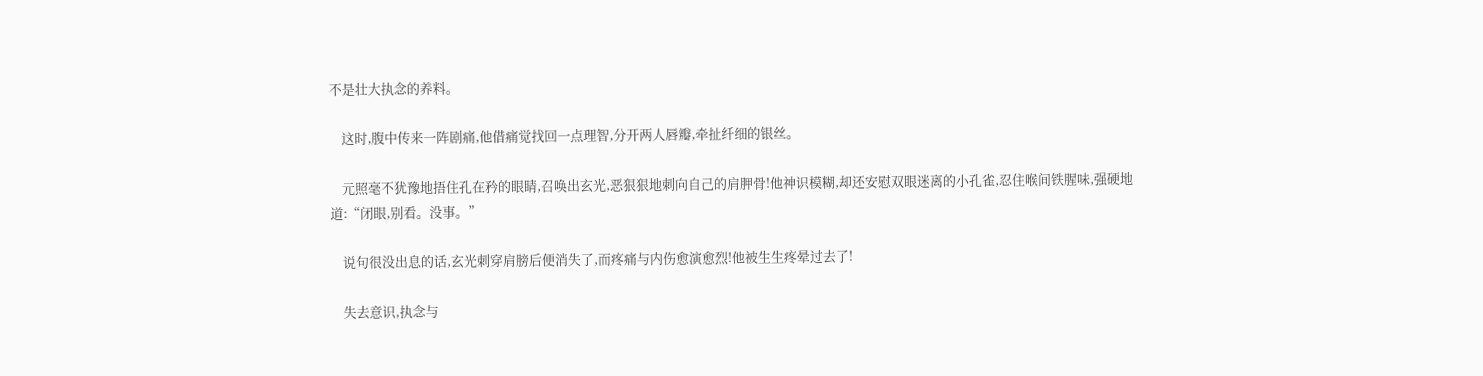不是壮大执念的养料。

    这时,腹中传来一阵剧痛,他借痛觉找回一点理智,分开两人唇瓣,牵扯纤细的银丝。

    元照毫不犹豫地捂住孔在矜的眼睛,召唤出玄光,恶狠狠地刺向自己的肩胛骨!他神识模糊,却还安慰双眼迷离的小孔雀,忍住喉间铁腥味,强硬地道:“闭眼,别看。没事。”

    说句很没出息的话,玄光刺穿肩膀后便消失了,而疼痛与内伤愈演愈烈!他被生生疼晕过去了!

    失去意识,执念与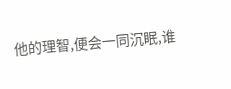他的理智,便会一同沉眠,谁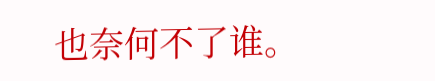也奈何不了谁。